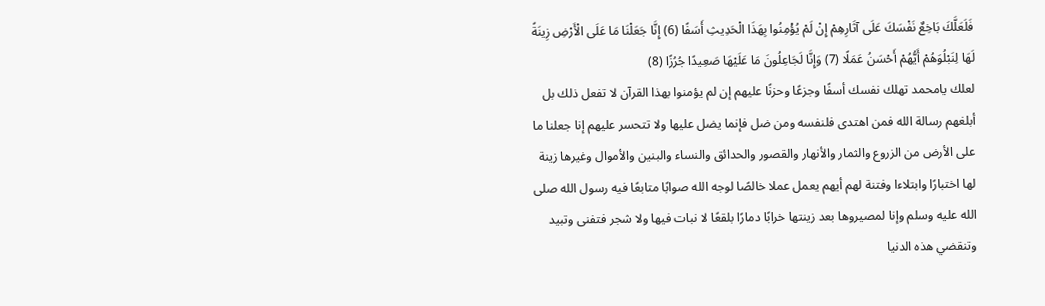فَلَعَلَّكَ بَاخِعٌ نَفْسَكَ عَلَى آثَارِهِمْ إِنْ لَمْ يُؤْمِنُوا بِهَذَا الْحَدِيثِ أَسَفًا (6) إِنَّا جَعَلْنَا مَا عَلَى الْأَرْضِ زِينَةً لَهَا لِنَبْلُوَهُمْ أَيُّهُمْ أَحْسَنُ عَمَلًا (7) وَإِنَّا لَجَاعِلُونَ مَا عَلَيْهَا صَعِيدًا جُرُزًا (8)
لعلك يامحمد تهلك نفسك أسفًا وجزعًا وحزنًا عليهم إن لم يؤمنوا بهذا القرآن لا تفعل ذلك بل أبلغهم رسالة الله فمن اهتدى فلنفسه ومن ضل فإنما يضل عليها ولا تتحسر عليهم إنا جعلنا ما على الأرض من الزروع والثمار والأنهار والقصور والحدائق والنساء والبنين والأموال وغيرها زينة لها اختبارًا وابتلاءا وفتنة لهم أيهم يعمل عملا خالصًا لوجه الله صوابًا متابعًا فيه رسول الله صلى الله عليه وسلم وإنا لمصيروها بعد زينتها خرابًا دمارًا بلقعًا لا نبات فيها ولا شجر فتفنى وتبيد وتنقضي هذه الدنيا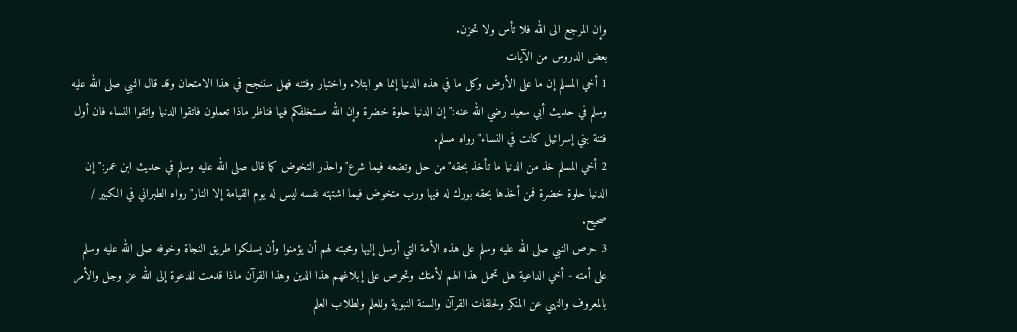وإن المرجع الى الله فلا تأس ولا تحزن.
بعض الدروس من الآيات
1 أخي المسلم إن ما على الأرض وكل ما في هذه الدنيا إنما هو ابتلاء واختبار وفتنه فهل سننجح في هذا الامتحان وقد قال النبي صلى الله عليه وسلم في حديث أبي سعيد رضي الله عنه:"إن الدنيا حلوة خضرة وإن الله مستخلفكم فيها فناظر ماذا تعملون فاتقوا الدنيا واتقوا النساء فان أول فتنة بني إسرائيل كانت في النساء"رواه مسلم.
2 أخي المسلم خذ من الدنيا ما تأخذ بحقه"من حل وتضعه فيما شرع"واحذر التخوض كما قال صلى الله عليه وسلم في حديث ابن عمر:"إن الدنيا حلوة خضرة فمن أخذها بحقه بورك له فيها ورب متخوض فيما اشتهته نفسه ليس له يوم القيامة إلا النار"رواه الطبراني في الكبير / صحيح.
3 حرص النبي صلى الله عليه وسلم على هذه الأمة التي أرسل إليها ومحبته لهم أن يؤمنوا وأن يسلكوا طريق النجاة وخوفه صلى الله عليه وسلم على أمته - أخي الداعية هل تحمل هذا الهم لأمتك وتحرص على إبلاغهم هذا الدين وهذا القرآن ماذا قدمت للدعوة إلى الله عز وجل والأمر بالمعروف والنهي عن المنكر ولحلقات القرآن والسنة النبوية وللعلم ولطلاب العلم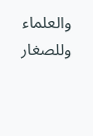والعلماء وللصغار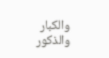والكبار والذكور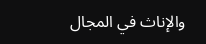والإناث في المجال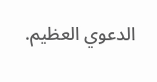الدعوي العظيم.